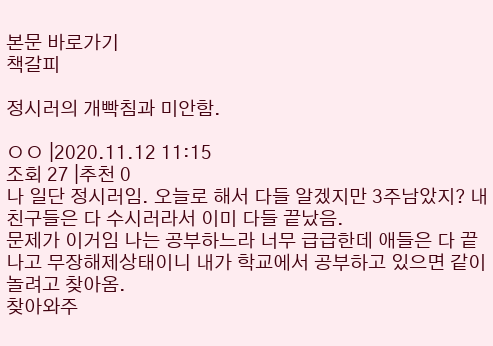본문 바로가기
책갈피

정시러의 개빡침과 미안함.

ㅇㅇ |2020.11.12 11:15
조회 27 |추천 0
나 일단 정시러임. 오늘로 해서 다들 알겠지만 3주남았지? 내 친구들은 다 수시러라서 이미 다들 끝났음.
문제가 이거임 나는 공부하느라 너무 급급한데 애들은 다 끝나고 무장해제상태이니 내가 학교에서 공부하고 있으면 같이 놀려고 찾아옴.
찾아와주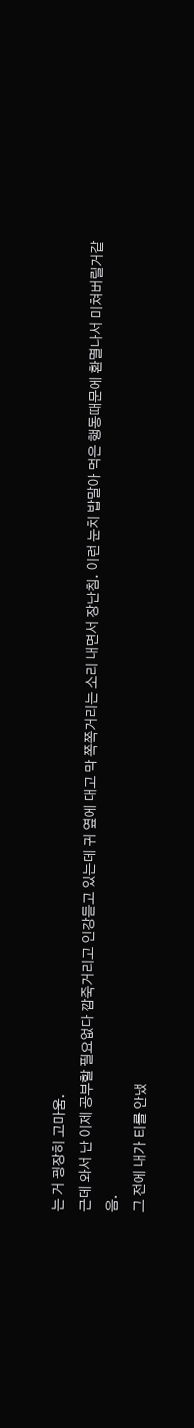는 거 굉장히 고마움.
근데 와서 난 이제 공부할 필요없다 깝죽거리고 인강듣고 있는데 귀 옆에 대고 막 쪽쪽거리는 소리 내면서 장난침. 이런 눈치 밥말아 먹은 행동때문에 환멸나서 미쳐버릴거같음.
그 전에 내가 티를 안냈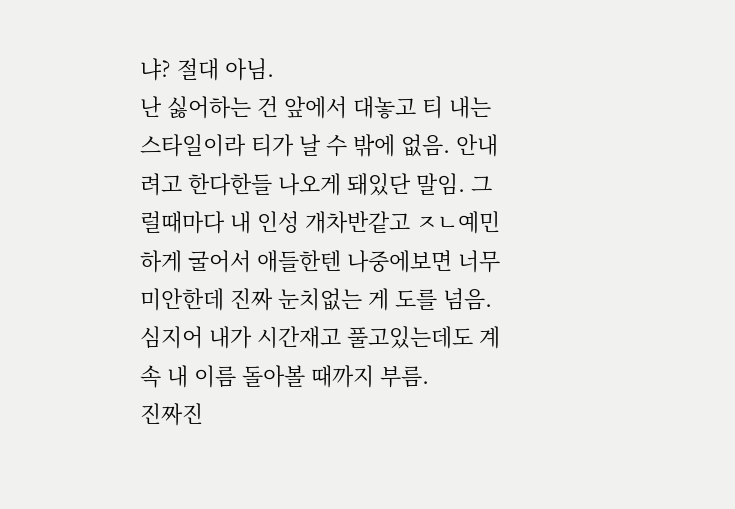냐? 절대 아님.
난 싫어하는 건 앞에서 대놓고 티 내는 스타일이라 티가 날 수 밖에 없음. 안내려고 한다한들 나오게 돼있단 말임. 그럴때마다 내 인성 개차반같고 ㅈㄴ예민하게 굴어서 애들한텐 나중에보면 너무 미안한데 진짜 눈치없는 게 도를 넘음. 심지어 내가 시간재고 풀고있는데도 계속 내 이름 돌아볼 때까지 부름.
진짜진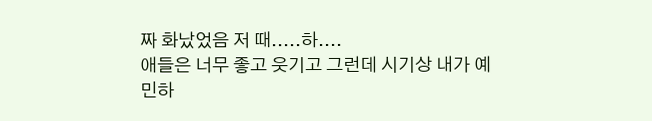짜 화났었음 저 때.....하....
애들은 너무 좋고 웃기고 그런데 시기상 내가 예민하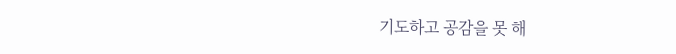기도하고 공감을 못 해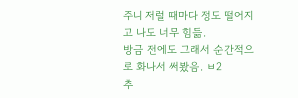주니 저럴 때마다 정도 떨어지고 나도 너무 힘듦.
방금 전에도 그래서 순간적으로 화나서 써봤음. ㅂ2
추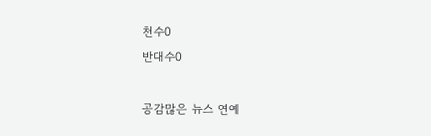천수0
반대수0

공감많은 뉴스 연예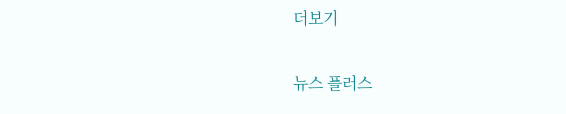더보기

뉴스 플러스